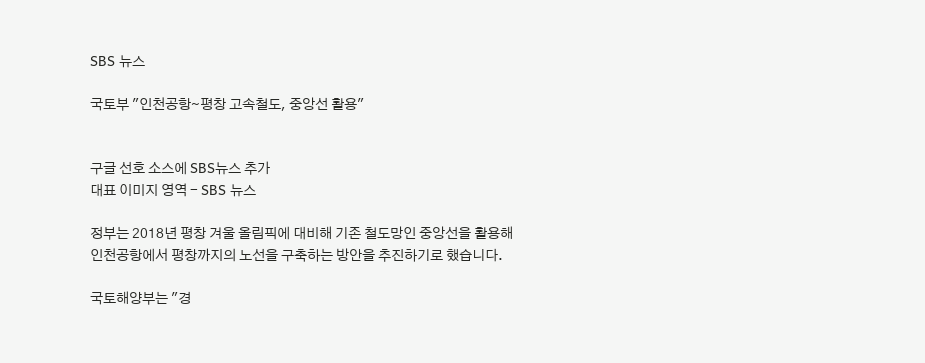SBS 뉴스

국토부 "인천공항∼평창 고속철도, 중앙선 활용"


구글 선호 소스에 SBS뉴스 추가
대표 이미지 영역 - SBS 뉴스

정부는 2018년 평창 겨울 올림픽에 대비해 기존 철도망인 중앙선을 활용해 인천공항에서 평창까지의 노선을 구축하는 방안을 추진하기로 했습니다.

국토해양부는 "경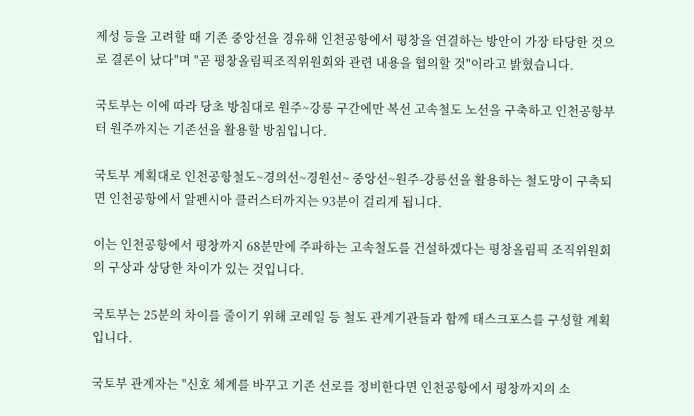제성 등을 고려할 때 기존 중앙선을 경유해 인천공항에서 평창을 연결하는 방안이 가장 타당한 것으로 결론이 났다"며 "곧 평창올림픽조직위원회와 관련 내용을 협의할 것"이라고 밝혔습니다.

국토부는 이에 따라 당초 방침대로 원주~강릉 구간에만 복선 고속철도 노선을 구축하고 인천공항부터 원주까지는 기존선을 활용할 방침입니다.

국토부 계획대로 인천공항철도~경의선~경원선~ 중앙선~원주-강릉선을 활용하는 철도망이 구축되면 인천공항에서 알펜시아 클러스터까지는 93분이 걸리게 됩니다.

이는 인천공항에서 평창까지 68분만에 주파하는 고속철도를 건설하겠다는 평창올림픽 조직위원회의 구상과 상당한 차이가 있는 것입니다.

국토부는 25분의 차이를 줄이기 위해 코레일 등 철도 관계기관들과 함께 태스크포스를 구성할 계획입니다.

국토부 관계자는 "신호 체계를 바꾸고 기존 선로를 정비한다면 인천공항에서 평창까지의 소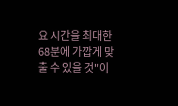요 시간을 최대한 68분에 가깝게 맞출 수 있을 것"이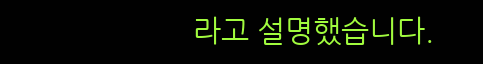라고 설명했습니다.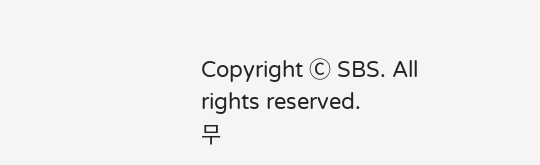Copyright Ⓒ SBS. All rights reserved.
무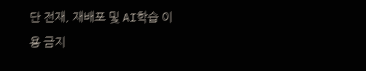단 전재, 재배포 및 AI학습 이용 금지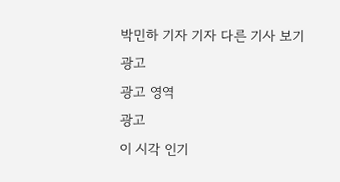박민하 기자 기자 다른 기사 보기
광고
광고 영역
광고
이 시각 인기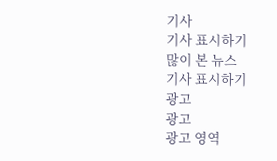기사
기사 표시하기
많이 본 뉴스
기사 표시하기
광고
광고
광고 영역